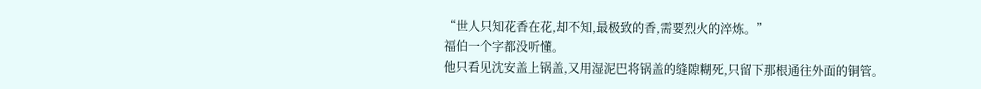“世人只知花香在花,却不知,最极致的香,需要烈火的淬炼。”
福伯一个字都没听懂。
他只看见沈安盖上锅盖,又用湿泥巴将锅盖的缝隙糊死,只留下那根通往外面的铜管。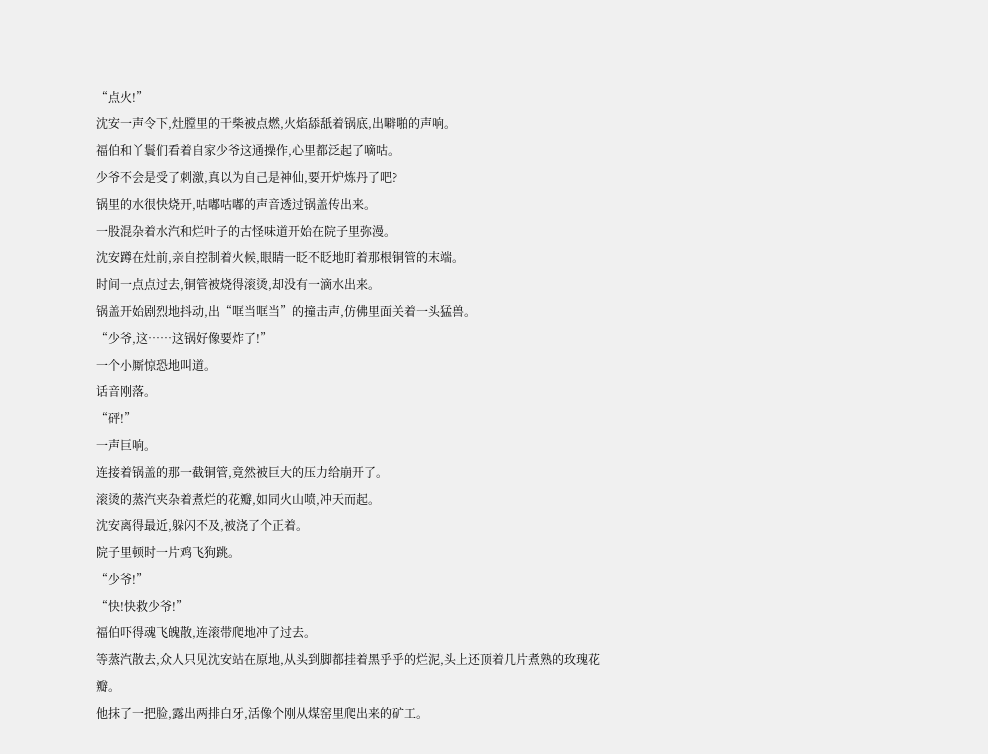“点火!”
沈安一声令下,灶膛里的干柴被点燃,火焰舔舐着锅底,出噼啪的声响。
福伯和丫鬟们看着自家少爷这通操作,心里都泛起了嘀咕。
少爷不会是受了刺激,真以为自己是神仙,要开炉炼丹了吧?
锅里的水很快烧开,咕嘟咕嘟的声音透过锅盖传出来。
一股混杂着水汽和烂叶子的古怪味道开始在院子里弥漫。
沈安蹲在灶前,亲自控制着火候,眼睛一眨不眨地盯着那根铜管的末端。
时间一点点过去,铜管被烧得滚烫,却没有一滴水出来。
锅盖开始剧烈地抖动,出“哐当哐当”的撞击声,仿佛里面关着一头猛兽。
“少爷,这……这锅好像要炸了!”
一个小厮惊恐地叫道。
话音刚落。
“砰!”
一声巨响。
连接着锅盖的那一截铜管,竟然被巨大的压力给崩开了。
滚烫的蒸汽夹杂着煮烂的花瓣,如同火山喷,冲天而起。
沈安离得最近,躲闪不及,被浇了个正着。
院子里顿时一片鸡飞狗跳。
“少爷!”
“快!快救少爷!”
福伯吓得魂飞魄散,连滚带爬地冲了过去。
等蒸汽散去,众人只见沈安站在原地,从头到脚都挂着黑乎乎的烂泥,头上还顶着几片煮熟的玫瑰花瓣。
他抹了一把脸,露出两排白牙,活像个刚从煤窑里爬出来的矿工。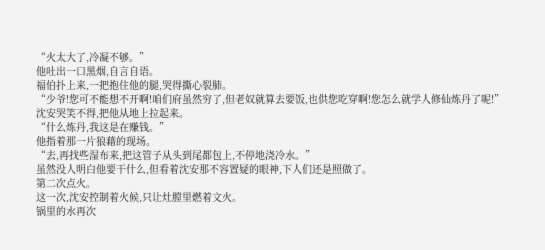“火太大了,冷凝不够。”
他吐出一口黑烟,自言自语。
福伯扑上来,一把抱住他的腿,哭得撕心裂肺。
“少爷!您可不能想不开啊!咱们府虽然穷了,但老奴就算去要饭,也供您吃穿啊!您怎么就学人修仙炼丹了呢!”
沈安哭笑不得,把他从地上拉起来。
“什么炼丹,我这是在赚钱。”
他指着那一片狼藉的现场。
“去,再找些湿布来,把这管子从头到尾都包上,不停地浇冷水。”
虽然没人明白他要干什么,但看着沈安那不容置疑的眼神,下人们还是照做了。
第二次点火。
这一次,沈安控制着火候,只让灶膛里燃着文火。
锅里的水再次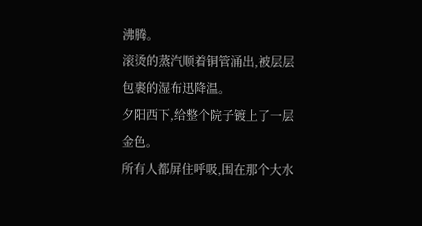沸腾。
滚烫的蒸汽顺着铜管涌出,被层层包裹的湿布迅降温。
夕阳西下,给整个院子镀上了一层金色。
所有人都屏住呼吸,围在那个大水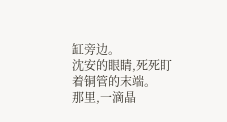缸旁边。
沈安的眼睛,死死盯着铜管的末端。
那里,一滴晶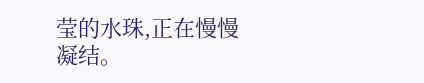莹的水珠,正在慢慢凝结。